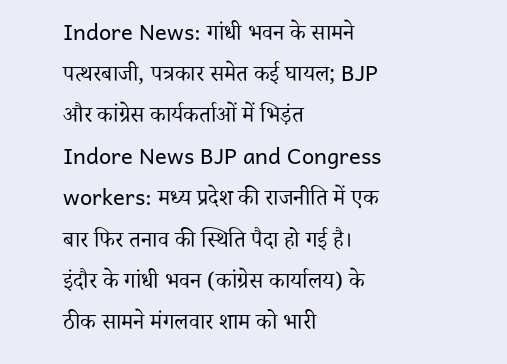Indore News: गांधी भवन के सामने पत्थरबाजी, पत्रकार समेत कई घायल; BJP और कांग्रेस कार्यकर्ताओं में भिड़ंत
Indore News BJP and Congress workers: मध्य प्रदेश की राजनीति में एक बार फिर तनाव की स्थिति पैदा हो गई है। इंदौर के गांधी भवन (कांग्रेस कार्यालय) के ठीक सामने मंगलवार शाम को भारी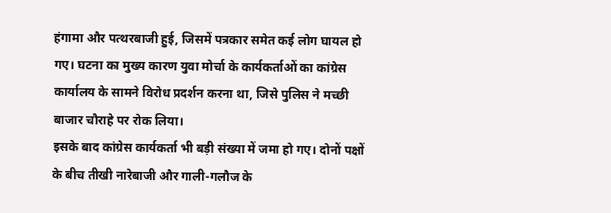हंगामा और पत्थरबाजी हुई, जिसमें पत्रकार समेत कई लोग घायल हो गए। घटना का मुख्य कारण युवा मोर्चा के कार्यकर्ताओं का कांग्रेस कार्यालय के सामने विरोध प्रदर्शन करना था, जिसे पुलिस ने मच्छी बाजार चौराहे पर रोक लिया।
इसके बाद कांग्रेस कार्यकर्ता भी बड़ी संख्या में जमा हो गए। दोनों पक्षों के बीच तीखी नारेबाजी और गाली-गलौज के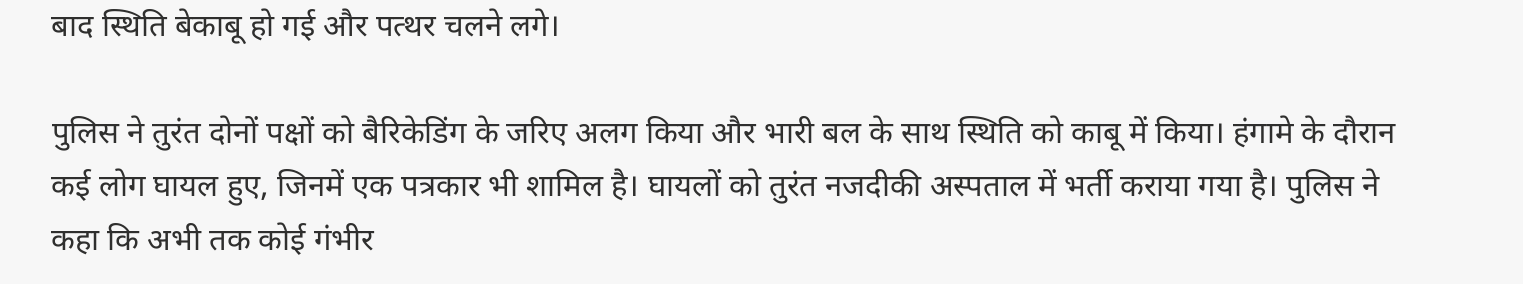बाद स्थिति बेकाबू हो गई और पत्थर चलने लगे।

पुलिस ने तुरंत दोनों पक्षों को बैरिकेडिंग के जरिए अलग किया और भारी बल के साथ स्थिति को काबू में किया। हंगामे के दौरान कई लोग घायल हुए, जिनमें एक पत्रकार भी शामिल है। घायलों को तुरंत नजदीकी अस्पताल में भर्ती कराया गया है। पुलिस ने कहा कि अभी तक कोई गंभीर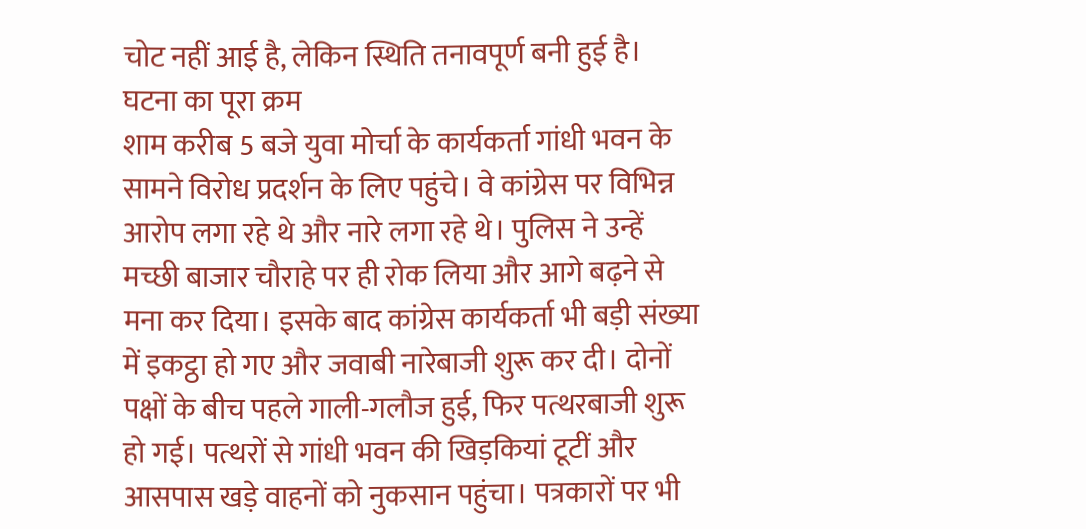चोट नहीं आई है, लेकिन स्थिति तनावपूर्ण बनी हुई है।
घटना का पूरा क्रम
शाम करीब 5 बजे युवा मोर्चा के कार्यकर्ता गांधी भवन के सामने विरोध प्रदर्शन के लिए पहुंचे। वे कांग्रेस पर विभिन्न आरोप लगा रहे थे और नारे लगा रहे थे। पुलिस ने उन्हें मच्छी बाजार चौराहे पर ही रोक लिया और आगे बढ़ने से मना कर दिया। इसके बाद कांग्रेस कार्यकर्ता भी बड़ी संख्या में इकट्ठा हो गए और जवाबी नारेबाजी शुरू कर दी। दोनों पक्षों के बीच पहले गाली-गलौज हुई, फिर पत्थरबाजी शुरू हो गई। पत्थरों से गांधी भवन की खिड़कियां टूटीं और आसपास खड़े वाहनों को नुकसान पहुंचा। पत्रकारों पर भी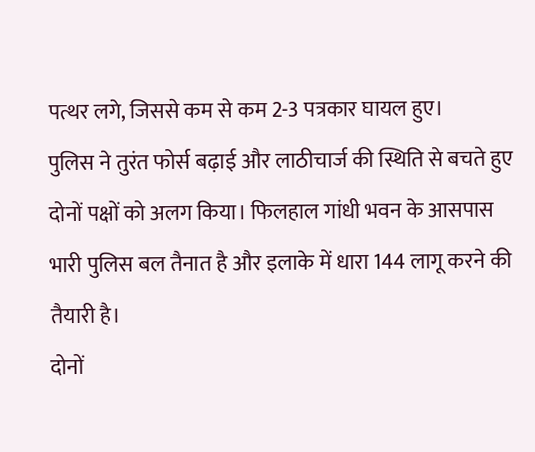पत्थर लगे, जिससे कम से कम 2-3 पत्रकार घायल हुए।
पुलिस ने तुरंत फोर्स बढ़ाई और लाठीचार्ज की स्थिति से बचते हुए दोनों पक्षों को अलग किया। फिलहाल गांधी भवन के आसपास भारी पुलिस बल तैनात है और इलाके में धारा 144 लागू करने की तैयारी है।
दोनों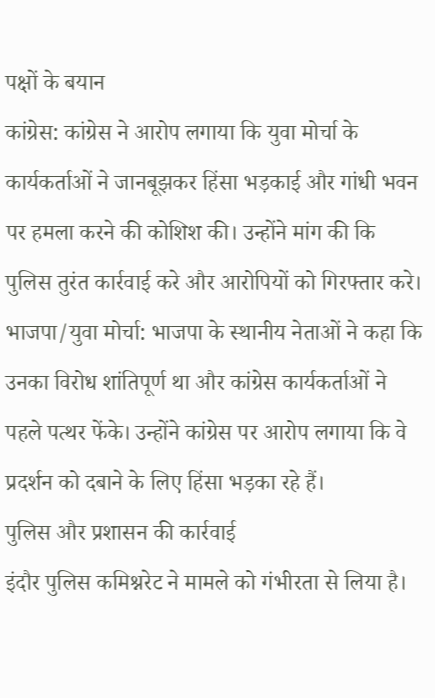पक्षों के बयान
कांग्रेस: कांग्रेस ने आरोप लगाया कि युवा मोर्चा के कार्यकर्ताओं ने जानबूझकर हिंसा भड़काई और गांधी भवन पर हमला करने की कोशिश की। उन्होंने मांग की कि पुलिस तुरंत कार्रवाई करे और आरोपियों को गिरफ्तार करे।
भाजपा/युवा मोर्चा: भाजपा के स्थानीय नेताओं ने कहा कि उनका विरोध शांतिपूर्ण था और कांग्रेस कार्यकर्ताओं ने पहले पत्थर फेंके। उन्होंने कांग्रेस पर आरोप लगाया कि वे प्रदर्शन को दबाने के लिए हिंसा भड़का रहे हैं।
पुलिस और प्रशासन की कार्रवाई
इंदौर पुलिस कमिश्नरेट ने मामले को गंभीरता से लिया है।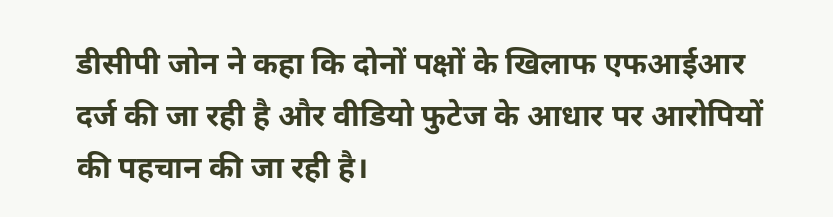डीसीपी जोन ने कहा कि दोनों पक्षों के खिलाफ एफआईआर दर्ज की जा रही है और वीडियो फुटेज के आधार पर आरोपियों की पहचान की जा रही है।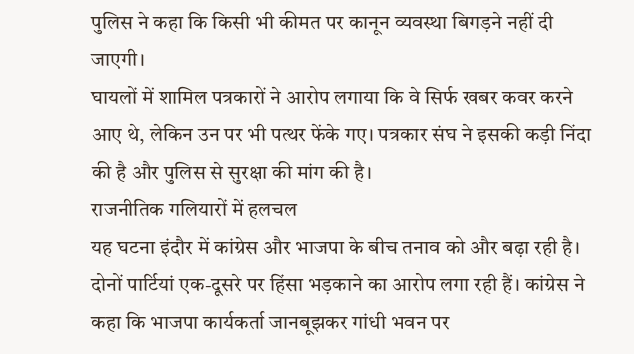पुलिस ने कहा कि किसी भी कीमत पर कानून व्यवस्था बिगड़ने नहीं दी जाएगी।
घायलों में शामिल पत्रकारों ने आरोप लगाया कि वे सिर्फ खबर कवर करने आए थे, लेकिन उन पर भी पत्थर फेंके गए। पत्रकार संघ ने इसकी कड़ी निंदा की है और पुलिस से सुरक्षा की मांग की है।
राजनीतिक गलियारों में हलचल
यह घटना इंदौर में कांग्रेस और भाजपा के बीच तनाव को और बढ़ा रही है। दोनों पार्टियां एक-दूसरे पर हिंसा भड़काने का आरोप लगा रही हैं। कांग्रेस ने कहा कि भाजपा कार्यकर्ता जानबूझकर गांधी भवन पर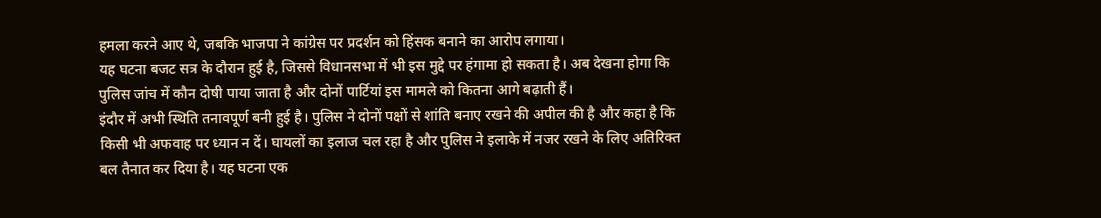हमला करने आए थे, जबकि भाजपा ने कांग्रेस पर प्रदर्शन को हिंसक बनाने का आरोप लगाया।
यह घटना बजट सत्र के दौरान हुई है, जिससे विधानसभा में भी इस मुद्दे पर हंगामा हो सकता है। अब देखना होगा कि पुलिस जांच में कौन दोषी पाया जाता है और दोनों पार्टियां इस मामले को कितना आगे बढ़ाती हैं।
इंदौर में अभी स्थिति तनावपूर्ण बनी हुई है। पुलिस ने दोनों पक्षों से शांति बनाए रखने की अपील की है और कहा है कि किसी भी अफवाह पर ध्यान न दें। घायलों का इलाज चल रहा है और पुलिस ने इलाके में नजर रखने के लिए अतिरिक्त बल तैनात कर दिया है। यह घटना एक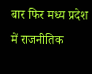बार फिर मध्य प्रदेश में राजनीतिक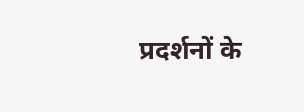प्रदर्शनों के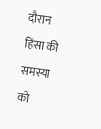दौरान हिंसा की समस्या को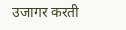उजागर करती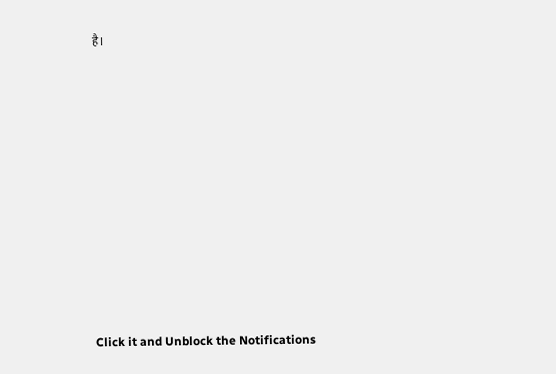है।












Click it and Unblock the Notifications